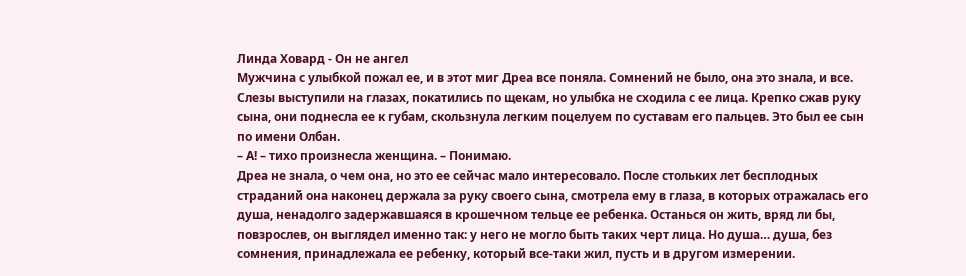Линда Ховард - Он не ангел
Мужчина с улыбкой пожал ее, и в этот миг Дреа все поняла. Сомнений не было, она это знала, и все.
Слезы выступили на глазах, покатились по щекам, но улыбка не сходила с ее лица. Крепко сжав руку сына, они поднесла ее к губам, скользнула легким поцелуем по суставам его пальцев. Это был ее сын по имени Олбан.
– А! – тихо произнесла женщина. – Понимаю.
Дреа не знала, о чем она, но это ее сейчас мало интересовало. После стольких лет бесплодных страданий она наконец держала за руку своего сына, смотрела ему в глаза, в которых отражалась его душа, ненадолго задержавшаяся в крошечном тельце ее ребенка. Останься он жить, вряд ли бы, повзрослев, он выглядел именно так: у него не могло быть таких черт лица. Но душа… душа, без сомнения, принадлежала ее ребенку, который все-таки жил, пусть и в другом измерении.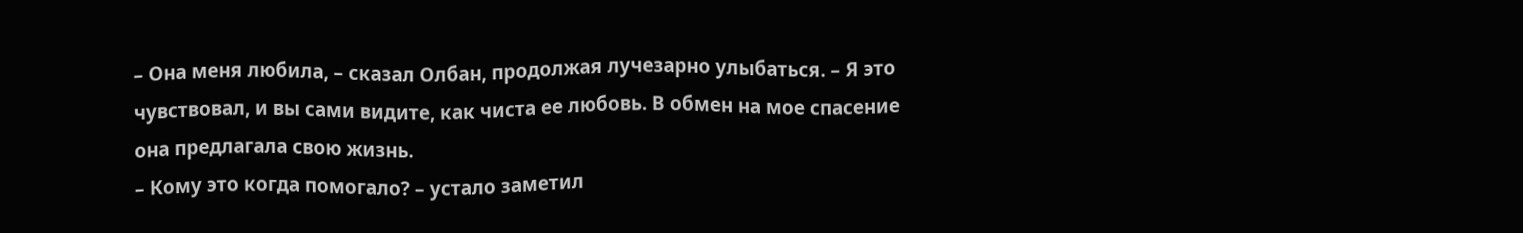– Она меня любила, – сказал Олбан, продолжая лучезарно улыбаться. – Я это чувствовал, и вы сами видите, как чиста ее любовь. В обмен на мое спасение она предлагала свою жизнь.
– Кому это когда помогало? – устало заметил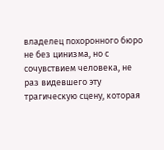владелец похоронного бюро не без цинизма, но с сочувствием человека, не раз видевшего эту трагическую сцену, которая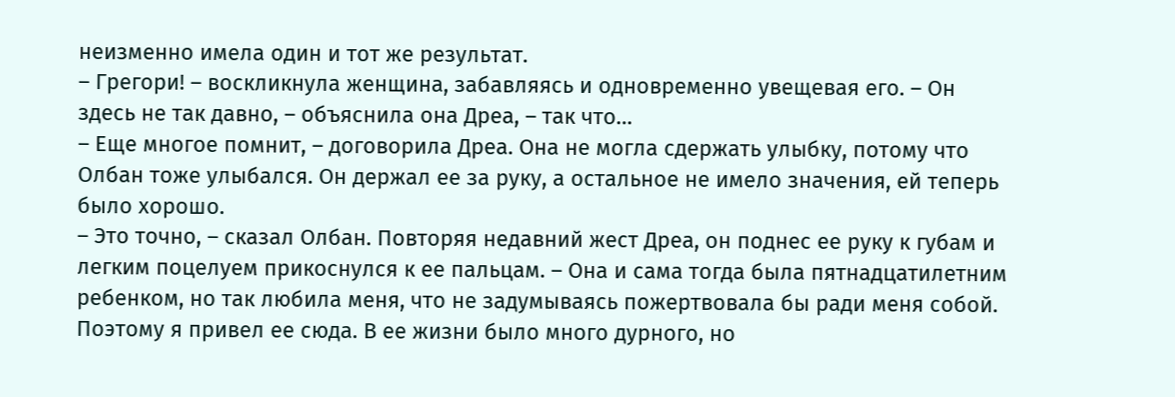неизменно имела один и тот же результат.
– Грегори! – воскликнула женщина, забавляясь и одновременно увещевая его. – Он здесь не так давно, – объяснила она Дреа, – так что…
– Еще многое помнит, – договорила Дреа. Она не могла сдержать улыбку, потому что Олбан тоже улыбался. Он держал ее за руку, а остальное не имело значения, ей теперь было хорошо.
– Это точно, – сказал Олбан. Повторяя недавний жест Дреа, он поднес ее руку к губам и легким поцелуем прикоснулся к ее пальцам. – Она и сама тогда была пятнадцатилетним ребенком, но так любила меня, что не задумываясь пожертвовала бы ради меня собой. Поэтому я привел ее сюда. В ее жизни было много дурного, но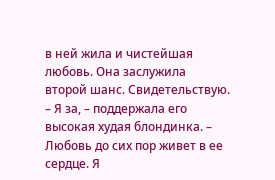в ней жила и чистейшая любовь. Она заслужила второй шанс. Свидетельствую.
– Я за, – поддержала его высокая худая блондинка. – Любовь до сих пор живет в ее сердце. Я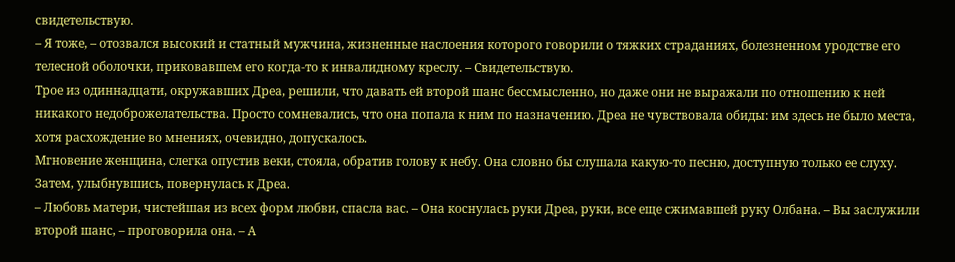свидетельствую.
– Я тоже, – отозвался высокий и статный мужчина, жизненные наслоения которого говорили о тяжких страданиях, болезненном уродстве его телесной оболочки, приковавшем его когда-то к инвалидному креслу. – Свидетельствую.
Трое из одиннадцати, окружавших Дреа, решили, что давать ей второй шанс бессмысленно, но даже они не выражали по отношению к ней никакого недоброжелательства. Просто сомневались, что она попала к ним по назначению. Дреа не чувствовала обиды: им здесь не было места, хотя расхождение во мнениях, очевидно, допускалось.
Мгновение женщина, слегка опустив веки, стояла, обратив голову к небу. Она словно бы слушала какую-то песню, доступную только ее слуху. Затем, улыбнувшись, повернулась к Дреа.
– Любовь матери, чистейшая из всех форм любви, спасла вас. – Она коснулась руки Дреа, руки, все еще сжимавшей руку Олбана. – Вы заслужили второй шанс, – проговорила она. – А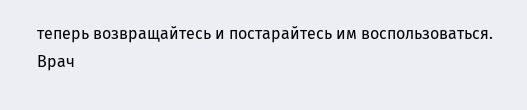теперь возвращайтесь и постарайтесь им воспользоваться.
Врач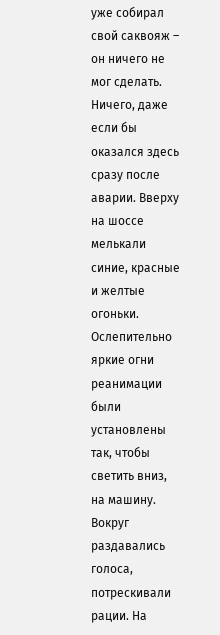уже собирал свой саквояж – он ничего не мог сделать. Ничего, даже если бы оказался здесь сразу после аварии. Вверху на шоссе мелькали синие, красные и желтые огоньки. Ослепительно яркие огни реанимации были установлены так, чтобы светить вниз, на машину. Вокруг раздавались голоса, потрескивали рации. На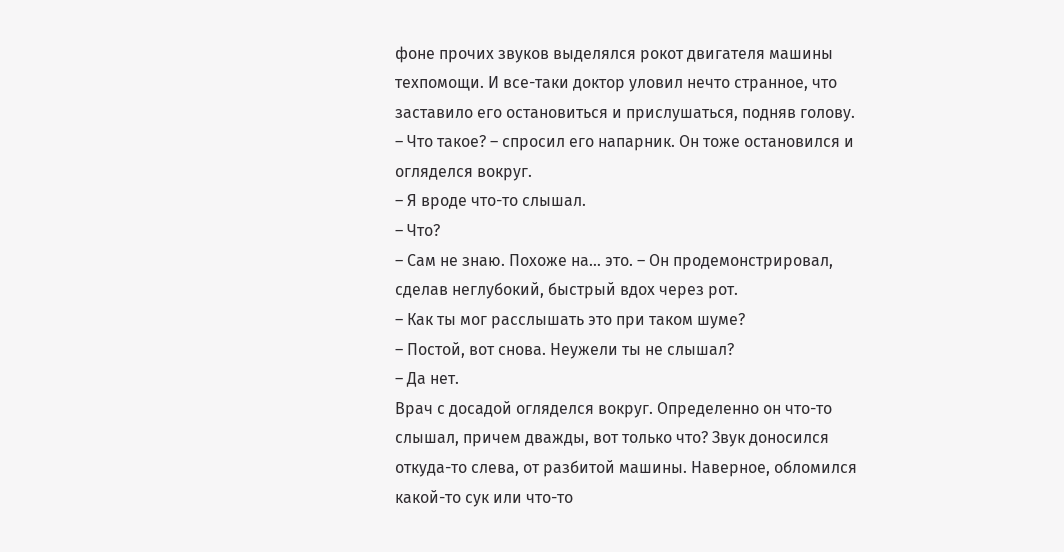фоне прочих звуков выделялся рокот двигателя машины техпомощи. И все-таки доктор уловил нечто странное, что заставило его остановиться и прислушаться, подняв голову.
– Что такое? – спросил его напарник. Он тоже остановился и огляделся вокруг.
– Я вроде что-то слышал.
– Что?
– Сам не знаю. Похоже на… это. – Он продемонстрировал, сделав неглубокий, быстрый вдох через рот.
– Как ты мог расслышать это при таком шуме?
– Постой, вот снова. Неужели ты не слышал?
– Да нет.
Врач с досадой огляделся вокруг. Определенно он что-то слышал, причем дважды, вот только что? Звук доносился откуда-то слева, от разбитой машины. Наверное, обломился какой-то сук или что-то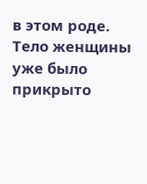в этом роде.
Тело женщины уже было прикрыто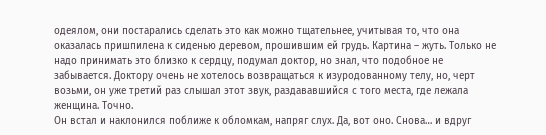одеялом, они постарались сделать это как можно тщательнее, учитывая то, что она оказалась пришпилена к сиденью деревом, прошившим ей грудь. Картина – жуть. Только не надо принимать это близко к сердцу, подумал доктор, но знал, что подобное не забывается. Доктору очень не хотелось возвращаться к изуродованному телу, но, черт возьми, он уже третий раз слышал этот звук, раздававшийся с того места, где лежала женщина. Точно.
Он встал и наклонился поближе к обломкам, напряг слух. Да, вот оно. Снова… и вдруг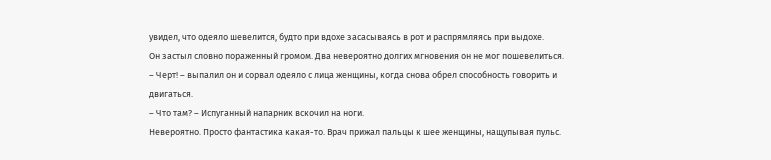увидел, что одеяло шевелится, будто при вдохе засасываясь в рот и распрямляясь при выдохе.
Он застыл словно пораженный громом. Два невероятно долгих мгновения он не мог пошевелиться.
– Черт! – выпалил он и сорвал одеяло с лица женщины, когда снова обрел способность говорить и двигаться.
– Что там? – Испуганный напарник вскочил на ноги.
Невероятно. Просто фантастика какая-то. Врач прижал пальцы к шее женщины, нащупывая пульс.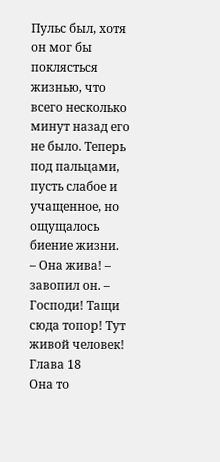Пульс был, хотя он мог бы поклясться жизнью, что всего несколько минут назад его не было. Теперь под пальцами, пусть слабое и учащенное, но ощущалось биение жизни.
– Она жива! – завопил он. – Господи! Тащи сюда топор! Тут живой человек!
Глава 18
Она то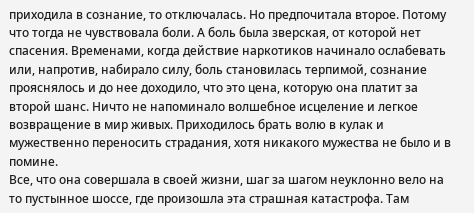приходила в сознание, то отключалась. Но предпочитала второе. Потому что тогда не чувствовала боли. А боль была зверская, от которой нет спасения. Временами, когда действие наркотиков начинало ослабевать или, напротив, набирало силу, боль становилась терпимой, сознание прояснялось и до нее доходило, что это цена, которую она платит за второй шанс. Ничто не напоминало волшебное исцеление и легкое возвращение в мир живых. Приходилось брать волю в кулак и мужественно переносить страдания, хотя никакого мужества не было и в помине.
Все, что она совершала в своей жизни, шаг за шагом неуклонно вело на то пустынное шоссе, где произошла эта страшная катастрофа. Там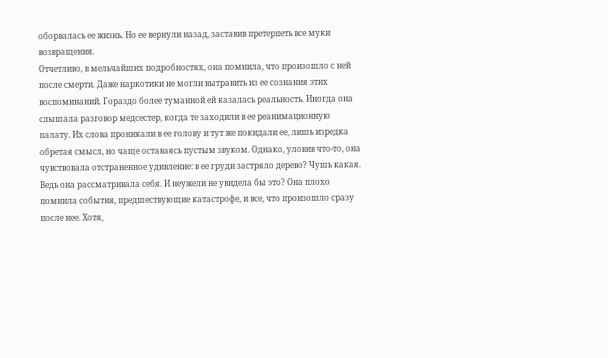оборвалась ее жизнь. Но ее вернули назад, заставив претерпеть все муки возвращения.
Отчетливо, в мельчайших подробностях, она помнила, что произошло с ней после смерти. Даже наркотики не могли вытравить из ее сознания этих воспоминаний. Гораздо более туманной ей казалась реальность. Иногда она слышала разговор медсестер, когда те заходили в ее реанимационную палату. Их слова проникали в ее голову и тут же покидали ее, лишь изредка обретая смысл, но чаще оставаясь пустым звуком. Однако, уловив что-то, она чувствовала отстраненное удивление: в ее груди застряло дерево? Чушь какая. Ведь она рассматривала себя. И неужели не увидела бы это? Она плохо помнила события, предшествующие катастрофе, и все, что произошло сразу после нее. Хотя,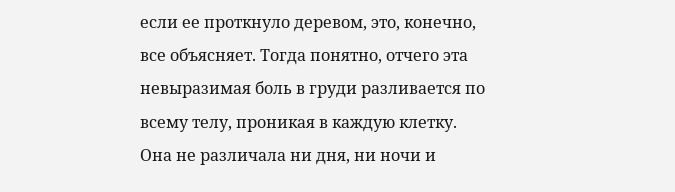если ее проткнуло деревом, это, конечно, все объясняет. Тогда понятно, отчего эта невыразимая боль в груди разливается по всему телу, проникая в каждую клетку. Она не различала ни дня, ни ночи и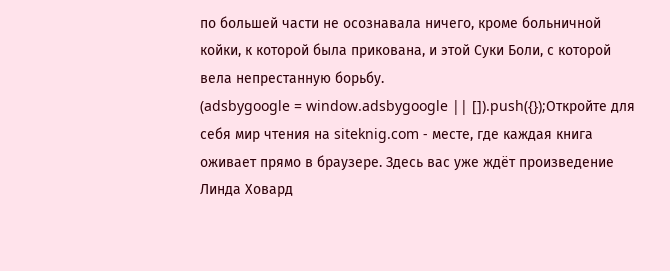по большей части не осознавала ничего, кроме больничной койки, к которой была прикована, и этой Суки Боли, с которой вела непрестанную борьбу.
(adsbygoogle = window.adsbygoogle || []).push({});Откройте для себя мир чтения на siteknig.com - месте, где каждая книга оживает прямо в браузере. Здесь вас уже ждёт произведение Линда Ховард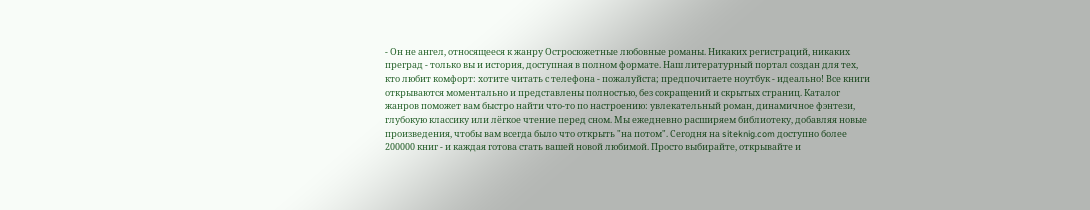- Он не ангел, относящееся к жанру Остросюжетные любовные романы. Никаких регистраций, никаких преград - только вы и история, доступная в полном формате. Наш литературный портал создан для тех, кто любит комфорт: хотите читать с телефона - пожалуйста; предпочитаете ноутбук - идеально! Все книги открываются моментально и представлены полностью, без сокращений и скрытых страниц. Каталог жанров поможет вам быстро найти что-то по настроению: увлекательный роман, динамичное фэнтези, глубокую классику или лёгкое чтение перед сном. Мы ежедневно расширяем библиотеку, добавляя новые произведения, чтобы вам всегда было что открыть "на потом". Сегодня на siteknig.com доступно более 200000 книг - и каждая готова стать вашей новой любимой. Просто выбирайте, открывайте и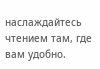наслаждайтесь чтением там, где вам удобно.